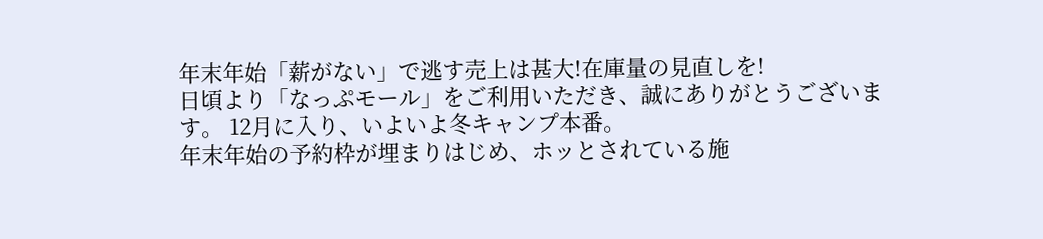年末年始「薪がない」で逃す売上は甚大!在庫量の見直しを!
日頃より「なっぷモール」をご利用いただき、誠にありがとうございます。 12月に入り、いよいよ冬キャンプ本番。
年末年始の予約枠が埋まりはじめ、ホッとされている施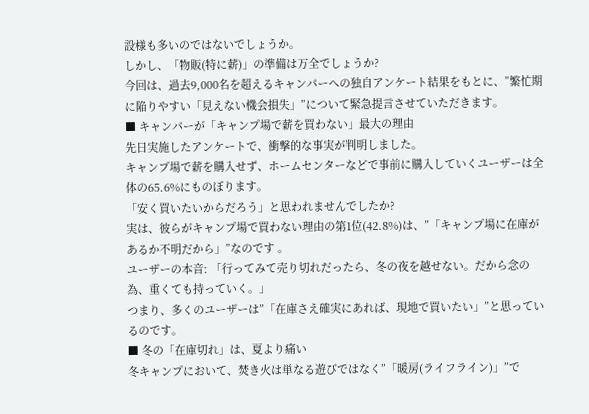設様も多いのではないでしょうか。
しかし、「物販(特に薪)」の準備は万全でしょうか?
今回は、過去9,000名を超えるキャンパーへの独自アンケート結果をもとに、”繁忙期に陥りやすい「見えない機会損失」”について緊急提言させていただきます。
■ キャンパーが「キャンプ場で薪を買わない」最大の理由
先日実施したアンケートで、衝撃的な事実が判明しました。
キャンプ場で薪を購入せず、ホームセンターなどで事前に購入していくユーザーは全体の65.6%にものぼります。
「安く買いたいからだろう」と思われませんでしたか?
実は、彼らがキャンプ場で買わない理由の第1位(42.8%)は、”「キャンプ場に在庫があるか不明だから」”なのです 。
ユーザーの本音: 「行ってみて売り切れだったら、冬の夜を越せない。だから念の為、重くても持っていく。」
つまり、多くのユーザーは”「在庫さえ確実にあれば、現地で買いたい」”と思っているのです。
■ 冬の「在庫切れ」は、夏より痛い
冬キャンプにおいて、焚き火は単なる遊びではなく”「暖房(ライフライン)」”で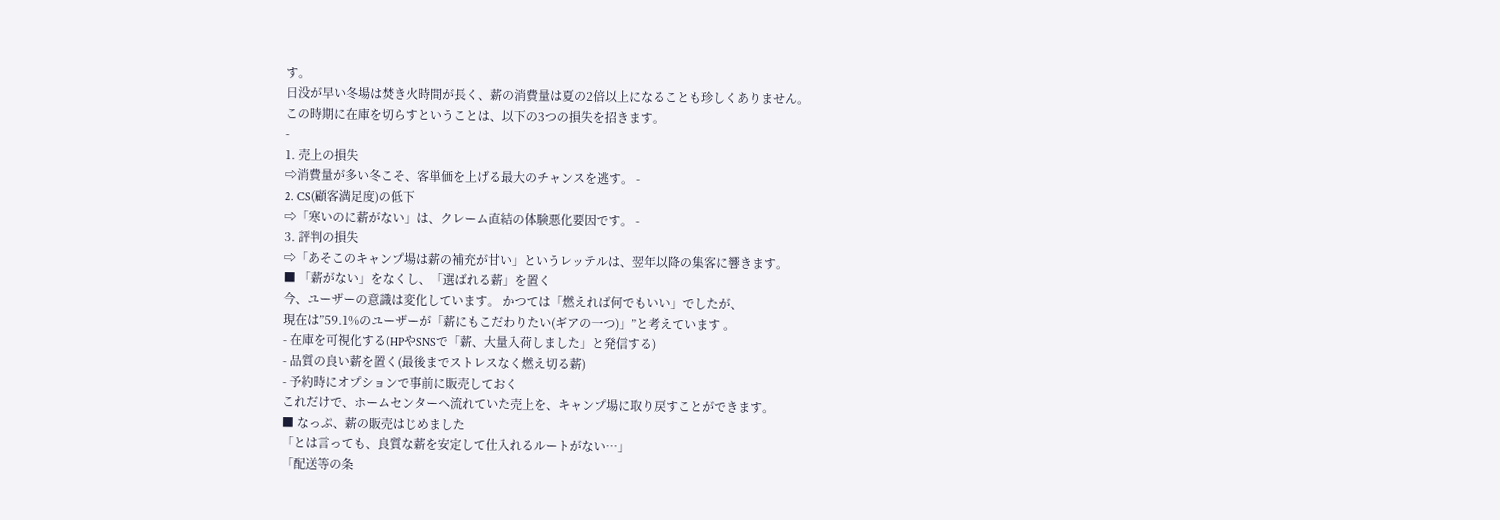す。
日没が早い冬場は焚き火時間が長く、薪の消費量は夏の2倍以上になることも珍しくありません。
この時期に在庫を切らすということは、以下の3つの損失を招きます。
-
1. 売上の損失
⇨消費量が多い冬こそ、客単価を上げる最大のチャンスを逃す。 -
2. CS(顧客満足度)の低下
⇨「寒いのに薪がない」は、クレーム直結の体験悪化要因です。 -
3. 評判の損失
⇨「あそこのキャンプ場は薪の補充が甘い」というレッテルは、翌年以降の集客に響きます。
■ 「薪がない」をなくし、「選ばれる薪」を置く
今、ユーザーの意識は変化しています。 かつては「燃えれば何でもいい」でしたが、
現在は”59.1%のユーザーが「薪にもこだわりたい(ギアの一つ)」”と考えています 。
- 在庫を可視化する(HPやSNSで「薪、大量入荷しました」と発信する)
- 品質の良い薪を置く(最後までストレスなく燃え切る薪)
- 予約時にオプションで事前に販売しておく
これだけで、ホームセンターへ流れていた売上を、キャンプ場に取り戻すことができます。
■ なっぷ、薪の販売はじめました
「とは言っても、良質な薪を安定して仕入れるルートがない…」
「配送等の条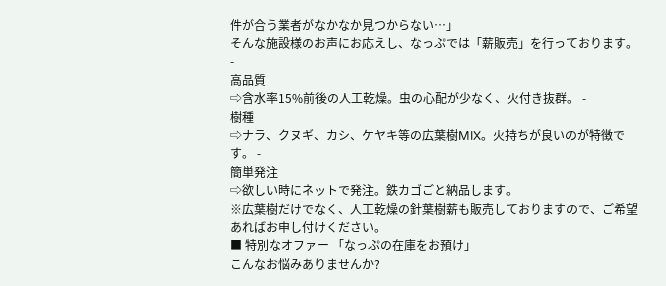件が合う業者がなかなか見つからない…」
そんな施設様のお声にお応えし、なっぷでは「薪販売」を行っております。
-
高品質
⇨含水率15%前後の人工乾燥。虫の心配が少なく、火付き抜群。 -
樹種
⇨ナラ、クヌギ、カシ、ケヤキ等の広葉樹MIX。火持ちが良いのが特徴です。 -
簡単発注
⇨欲しい時にネットで発注。鉄カゴごと納品します。
※広葉樹だけでなく、人工乾燥の針葉樹薪も販売しておりますので、ご希望あればお申し付けください。
■ 特別なオファー 「なっぷの在庫をお預け」
こんなお悩みありませんか?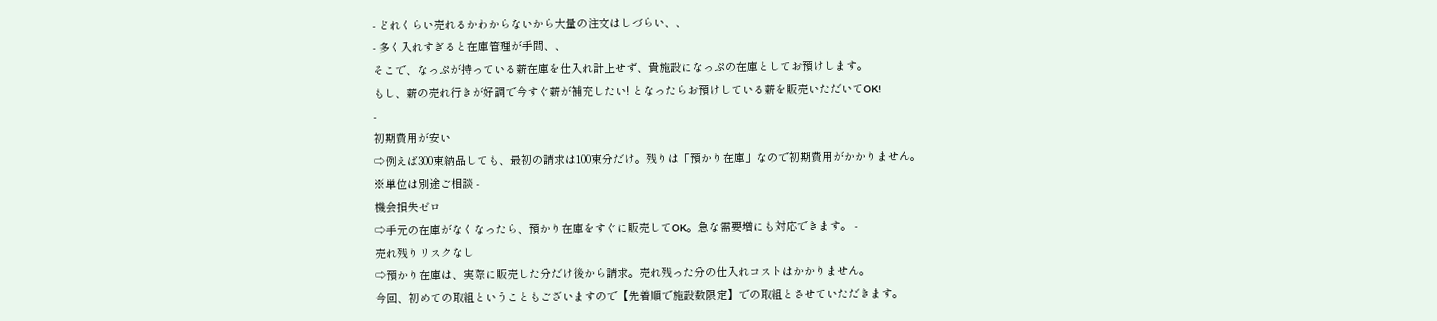- どれくらい売れるかわからないから大量の注文はしづらい、、
- 多く入れすぎると在庫管理が手間、、
そこで、なっぷが持っている薪在庫を仕入れ計上せず、貴施設になっぷの在庫としてお預けします。
もし、薪の売れ行きが好調で今すぐ薪が補充したい! となったらお預けしている薪を販売いただいてOK!
-
初期費用が安い
⇨例えば300束納品しても、最初の請求は100束分だけ。残りは「預かり在庫」なので初期費用がかかりません。
※単位は別途ご相談 -
機会損失ゼロ
⇨手元の在庫がなくなったら、預かり在庫をすぐに販売してOK。急な需要増にも対応できます。 -
売れ残りリスクなし
⇨預かり在庫は、実際に販売した分だけ後から請求。売れ残った分の仕入れコストはかかりません。
今回、初めての取組ということもございますので【先着順で施設数限定】での取組とさせていただきます。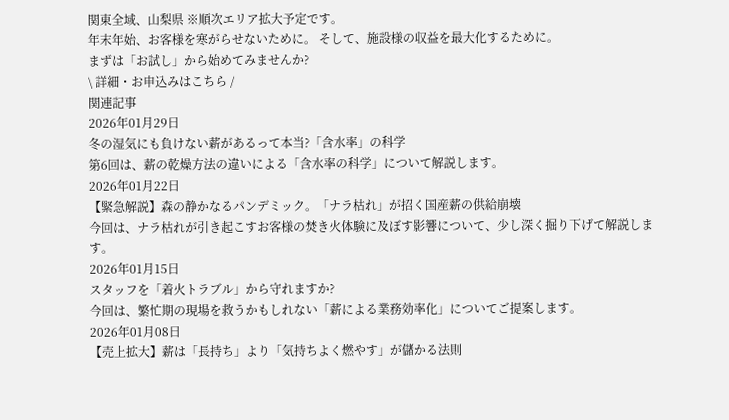関東全域、山梨県 ※順次エリア拡大予定です。
年末年始、お客様を寒がらせないために。 そして、施設様の収益を最大化するために。
まずは「お試し」から始めてみませんか?
\ 詳細・お申込みはこちら /
関連記事
2026年01月29日
冬の湿気にも負けない薪があるって本当?「含水率」の科学
第6回は、薪の乾燥方法の違いによる「含水率の科学」について解説します。
2026年01月22日
【緊急解説】森の静かなるパンデミック。「ナラ枯れ」が招く国産薪の供給崩壊
今回は、ナラ枯れが引き起こすお客様の焚き火体験に及ぼす影響について、少し深く掘り下げて解説します。
2026年01月15日
スタッフを「着火トラブル」から守れますか?
今回は、繁忙期の現場を救うかもしれない「薪による業務効率化」についてご提案します。
2026年01月08日
【売上拡大】薪は「長持ち」より「気持ちよく燃やす」が儲かる法則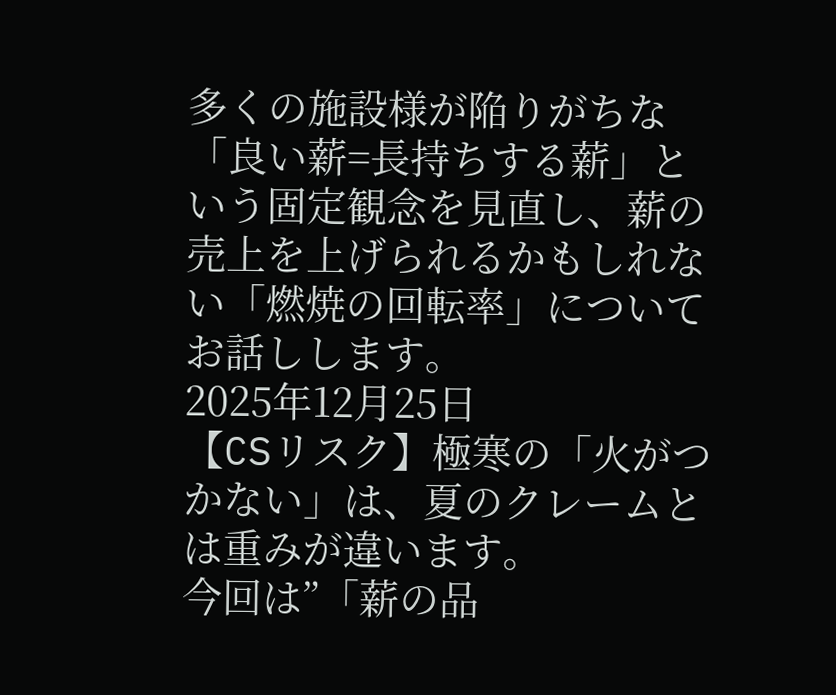多くの施設様が陥りがちな「良い薪=長持ちする薪」という固定観念を見直し、薪の売上を上げられるかもしれない「燃焼の回転率」についてお話しします。
2025年12月25日
【CSリスク】極寒の「火がつかない」は、夏のクレームとは重みが違います。
今回は”「薪の品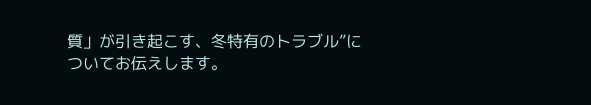質」が引き起こす、冬特有のトラブル”についてお伝えします。